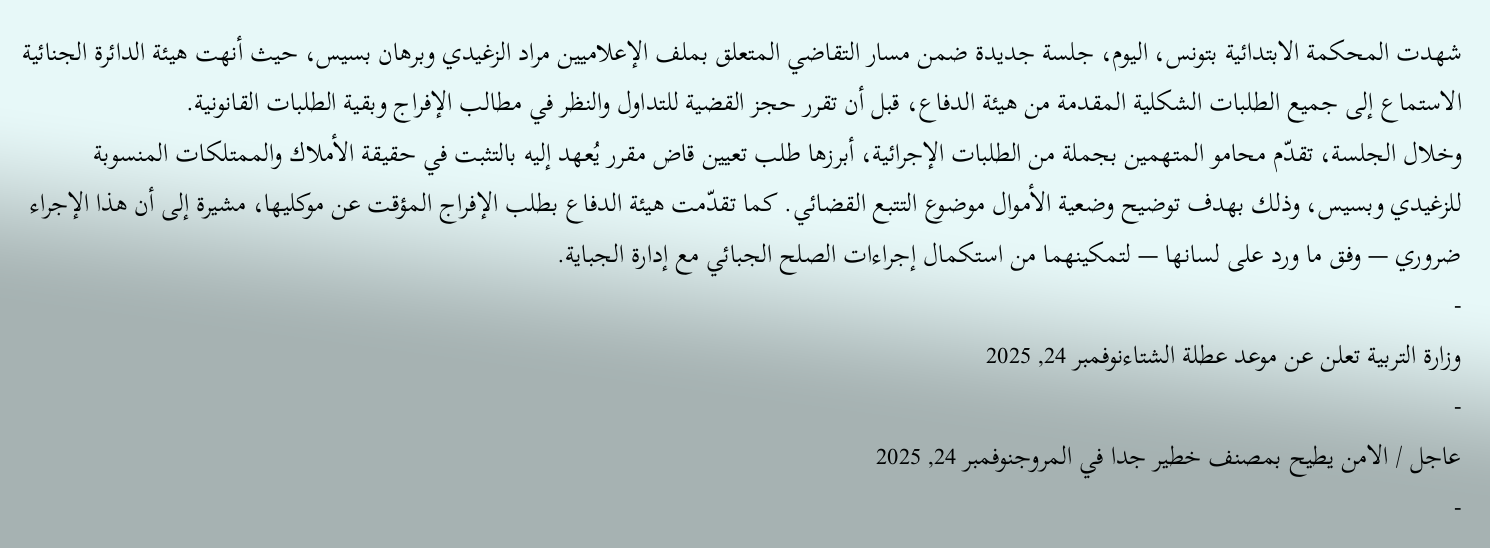شهدت المحكمة الابتدائية بتونس، اليوم، جلسة جديدة ضمن مسار التقاضي المتعلق بملف الإعلاميين مراد الزغيدي وبرهان بسيس، حيث أنهت هيئة الدائرة الجنائية الاستماع إلى جميع الطلبات الشكلية المقدمة من هيئة الدفاع، قبل أن تقرر حجز القضية للتداول والنظر في مطالب الإفراج وبقية الطلبات القانونية.
وخلال الجلسة، تقدّم محامو المتهمين بجملة من الطلبات الإجرائية، أبرزها طلب تعيين قاض مقرر يُعهد إليه بالتثبت في حقيقة الأملاك والممتلكات المنسوبة للزغيدي وبسيس، وذلك بهدف توضيح وضعية الأموال موضوع التتبع القضائي. كما تقدّمت هيئة الدفاع بطلب الإفراج المؤقت عن موكليها، مشيرة إلى أن هذا الإجراء ضروري — وفق ما ورد على لسانها — لتمكينهما من استكمال إجراءات الصلح الجبائي مع إدارة الجباية.
-
وزارة التربية تعلن عن موعد عطلة الشتاءنوفمبر 24, 2025
-
عاجل / الامن يطيح بمصنف خطير جدا في المروجنوفمبر 24, 2025
-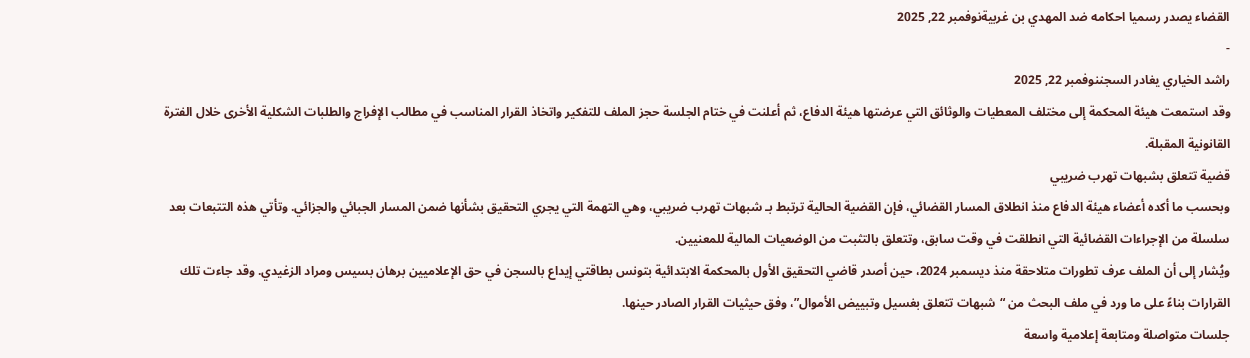القضاء يصدر رسميا احكامه ضد المهدي بن غربيةنوفمبر 22, 2025
-
راشد الخياري يغادر السجننوفمبر 22, 2025
وقد استمعت هيئة المحكمة إلى مختلف المعطيات والوثائق التي عرضتها هيئة الدفاع، ثم أعلنت في ختام الجلسة حجز الملف للتفكير واتخاذ القرار المناسب في مطالب الإفراج والطلبات الشكلية الأخرى خلال الفترة القانونية المقبلة.
قضية تتعلق بشبهات تهرب ضريبي
وبحسب ما أكده أعضاء هيئة الدفاع منذ انطلاق المسار القضائي، فإن القضية الحالية ترتبط بـ شبهات تهرب ضريبي، وهي التهمة التي يجري التحقيق بشأنها ضمن المسار الجبائي والجزائي. وتأتي هذه التتبعات بعد سلسلة من الإجراءات القضائية التي انطلقت في وقت سابق، وتتعلق بالتثبت من الوضعيات المالية للمعنيين.
ويُشار إلى أن الملف عرف تطورات متلاحقة منذ ديسمبر 2024، حين أصدر قاضي التحقيق الأول بالمحكمة الابتدائية بتونس بطاقتي إيداع بالسجن في حق الإعلاميين برهان بسيس ومراد الزغيدي. وقد جاءت تلك القرارات بناءً على ما ورد في ملف البحث من “شبهات تتعلق بغسيل وتبييض الأموال”، وفق حيثيات القرار الصادر حينها.
جلسات متواصلة ومتابعة إعلامية واسعة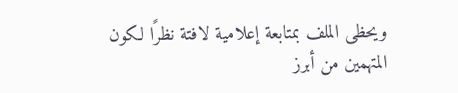ويحظى الملف بمتابعة إعلامية لافتة نظرًا لكون المتهمين من أبرز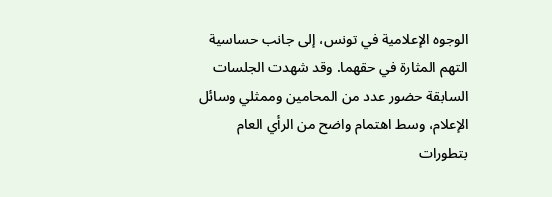الوجوه الإعلامية في تونس، إلى جانب حساسية التهم المثارة في حقهما. وقد شهدت الجلسات السابقة حضور عدد من المحامين وممثلي وسائل الإعلام، وسط اهتمام واضح من الرأي العام بتطورات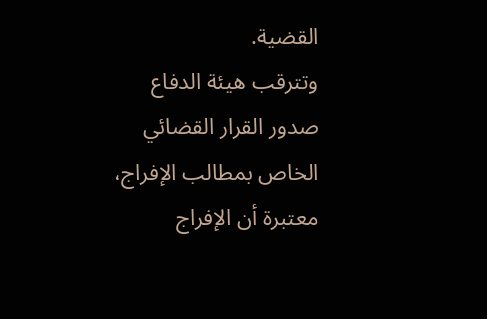القضية.
وتترقب هيئة الدفاع صدور القرار القضائي الخاص بمطالب الإفراج، معتبرة أن الإفراج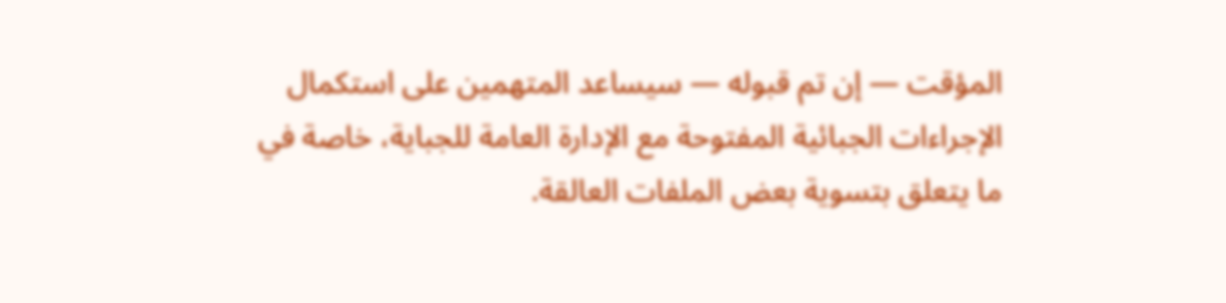المؤقت — إن تم قبوله — سيساعد المتهمين على استكمال الإجراءات الجبائية المفتوحة مع الإدارة العامة للجباية، خاصة في ما يتعلق بتسوية بعض الملفات العالقة.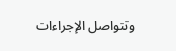وتتواصل الإجراءات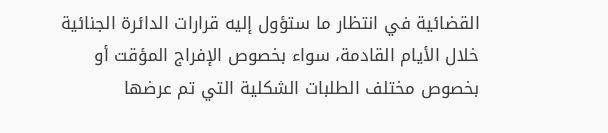القضائية في انتظار ما ستؤول إليه قرارات الدائرة الجنائية خلال الأيام القادمة، سواء بخصوص الإفراج المؤقت أو بخصوص مختلف الطلبات الشكلية التي تم عرضها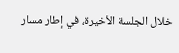خلال الجلسة الأخيرة، في إطار مسار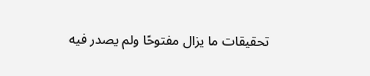تحقيقات ما يزال مفتوحًا ولم يصدر فيه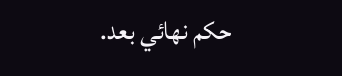حكم نهائي بعد.